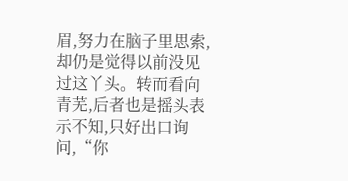眉,努力在脑子里思索,却仍是觉得以前没见过这丫头。转而看向青芜,后者也是摇头表示不知,只好出口询问,“你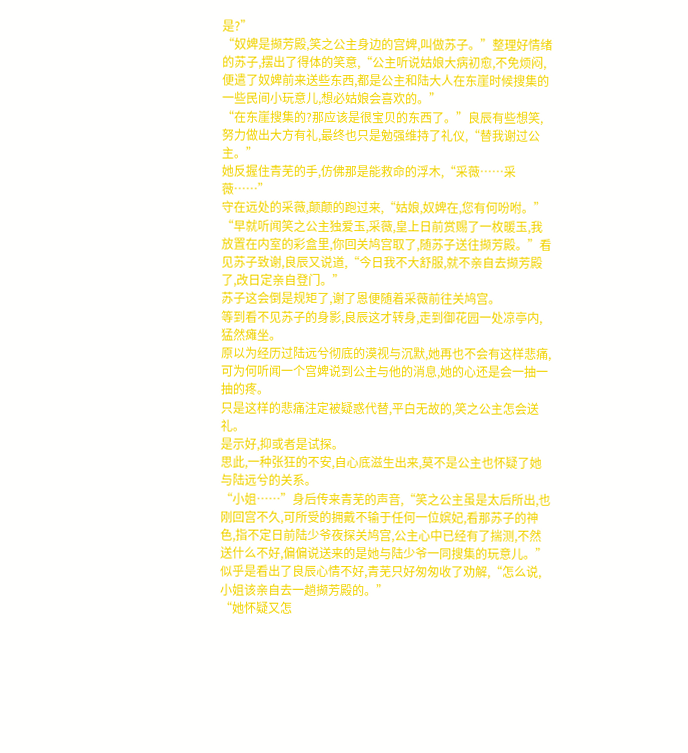是?”
“奴婢是撷芳殿,笑之公主身边的宫婢,叫做苏子。”整理好情绪的苏子,摆出了得体的笑意,“公主听说姑娘大病初愈,不免烦闷,便遣了奴婢前来送些东西,都是公主和陆大人在东崖时候搜集的一些民间小玩意儿,想必姑娘会喜欢的。”
“在东崖搜集的?那应该是很宝贝的东西了。”良辰有些想笑,努力做出大方有礼,最终也只是勉强维持了礼仪,“替我谢过公主。”
她反握住青芜的手,仿佛那是能救命的浮木,“采薇……采薇……”
守在远处的采薇,颠颠的跑过来,“姑娘,奴婢在,您有何吩咐。”
“早就听闻笑之公主独爱玉,采薇,皇上日前赏赐了一枚暖玉,我放置在内室的彩盒里,你回关鸠宫取了,随苏子送往撷芳殿。”看见苏子致谢,良辰又说道,“今日我不大舒服,就不亲自去撷芳殿了,改日定亲自登门。”
苏子这会倒是规矩了,谢了恩便随着采薇前往关鸠宫。
等到看不见苏子的身影,良辰这才转身,走到御花园一处凉亭内,猛然瘫坐。
原以为经历过陆远兮彻底的漠视与沉默,她再也不会有这样悲痛,可为何听闻一个宫婢说到公主与他的消息,她的心还是会一抽一抽的疼。
只是这样的悲痛注定被疑惑代替,平白无故的,笑之公主怎会送礼。
是示好,抑或者是试探。
思此,一种张狂的不安,自心底滋生出来,莫不是公主也怀疑了她与陆远兮的关系。
“小姐……”身后传来青芜的声音,“笑之公主虽是太后所出,也刚回宫不久,可所受的拥戴不输于任何一位嫔妃,看那苏子的神色,指不定日前陆少爷夜探关鸠宫,公主心中已经有了揣测,不然送什么不好,偏偏说送来的是她与陆少爷一同搜集的玩意儿。”
似乎是看出了良辰心情不好,青芜只好匆匆收了劝解,“怎么说,小姐该亲自去一趟撷芳殿的。”
“她怀疑又怎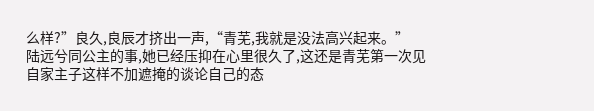么样?”良久,良辰才挤出一声,“青芜,我就是没法高兴起来。”
陆远兮同公主的事,她已经压抑在心里很久了,这还是青芜第一次见自家主子这样不加遮掩的谈论自己的态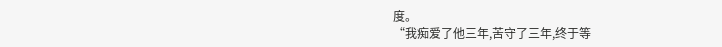度。
“我痴爱了他三年,苦守了三年,终于等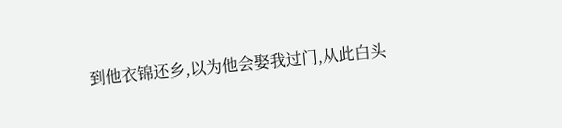到他衣锦还乡,以为他会娶我过门,从此白头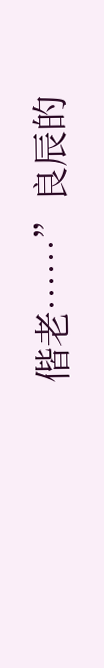偕老……”良辰的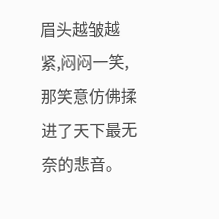眉头越皱越紧,闷闷一笑,那笑意仿佛揉进了天下最无奈的悲音。